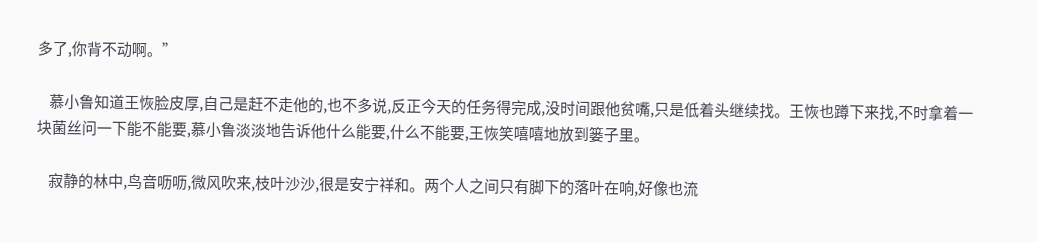多了,你背不动啊。”

    慕小鲁知道王恢脸皮厚,自己是赶不走他的,也不多说,反正今天的任务得完成,没时间跟他贫嘴,只是低着头继续找。王恢也蹲下来找,不时拿着一块菌丝问一下能不能要,慕小鲁淡淡地告诉他什么能要,什么不能要,王恢笑嘻嘻地放到篓子里。

    寂静的林中,鸟音呖呖,微风吹来,枝叶沙沙,很是安宁祥和。两个人之间只有脚下的落叶在响,好像也流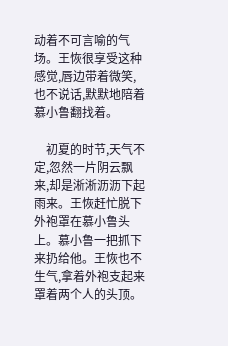动着不可言喻的气场。王恢很享受这种感觉,唇边带着微笑,也不说话,默默地陪着慕小鲁翻找着。

    初夏的时节,天气不定,忽然一片阴云飘来,却是淅淅沥沥下起雨来。王恢赶忙脱下外袍罩在慕小鲁头上。慕小鲁一把抓下来扔给他。王恢也不生气,拿着外袍支起来罩着两个人的头顶。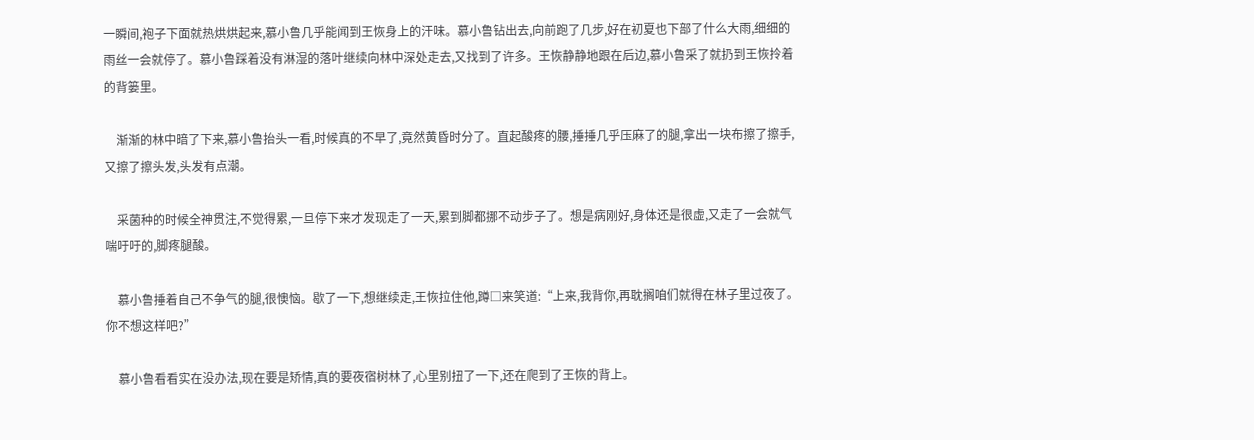一瞬间,袍子下面就热烘烘起来,慕小鲁几乎能闻到王恢身上的汗味。慕小鲁钻出去,向前跑了几步,好在初夏也下部了什么大雨,细细的雨丝一会就停了。慕小鲁踩着没有淋湿的落叶继续向林中深处走去,又找到了许多。王恢静静地跟在后边,慕小鲁采了就扔到王恢拎着的背篓里。

    渐渐的林中暗了下来,慕小鲁抬头一看,时候真的不早了,竟然黄昏时分了。直起酸疼的腰,捶捶几乎压麻了的腿,拿出一块布擦了擦手,又擦了擦头发,头发有点潮。

    采菌种的时候全神贯注,不觉得累,一旦停下来才发现走了一天,累到脚都挪不动步子了。想是病刚好,身体还是很虚,又走了一会就气喘吁吁的,脚疼腿酸。

    慕小鲁捶着自己不争气的腿,很懊恼。歇了一下,想继续走,王恢拉住他,蹲□来笑道:“上来,我背你,再耽搁咱们就得在林子里过夜了。你不想这样吧?”

    慕小鲁看看实在没办法,现在要是矫情,真的要夜宿树林了,心里别扭了一下,还在爬到了王恢的背上。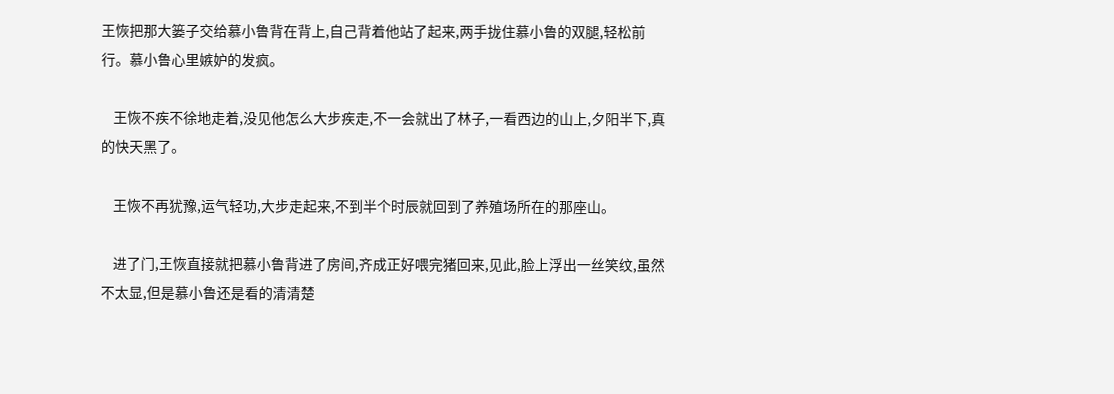王恢把那大篓子交给慕小鲁背在背上,自己背着他站了起来,两手拢住慕小鲁的双腿,轻松前行。慕小鲁心里嫉妒的发疯。

    王恢不疾不徐地走着,没见他怎么大步疾走,不一会就出了林子,一看西边的山上,夕阳半下,真的快天黑了。

    王恢不再犹豫,运气轻功,大步走起来,不到半个时辰就回到了养殖场所在的那座山。

    进了门,王恢直接就把慕小鲁背进了房间,齐成正好喂完猪回来,见此,脸上浮出一丝笑纹,虽然不太显,但是慕小鲁还是看的清清楚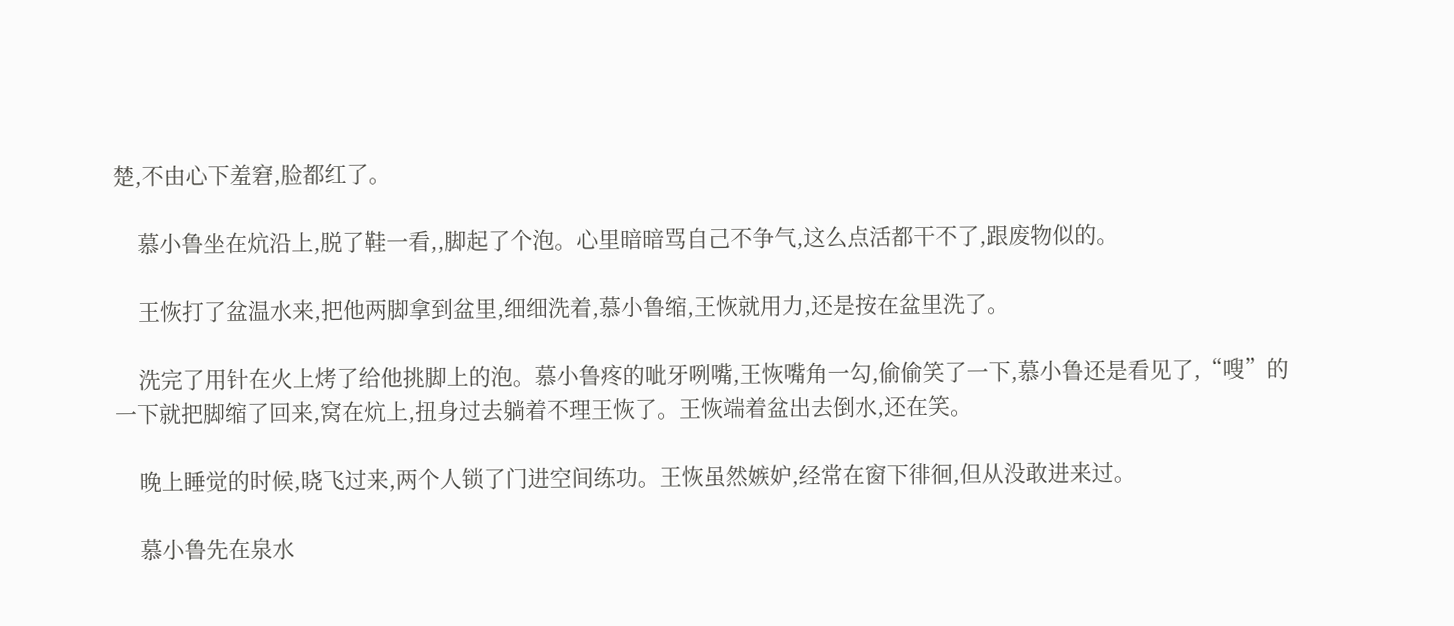楚,不由心下羞窘,脸都红了。

    慕小鲁坐在炕沿上,脱了鞋一看,,脚起了个泡。心里暗暗骂自己不争气,这么点活都干不了,跟废物似的。

    王恢打了盆温水来,把他两脚拿到盆里,细细洗着,慕小鲁缩,王恢就用力,还是按在盆里洗了。

    洗完了用针在火上烤了给他挑脚上的泡。慕小鲁疼的呲牙咧嘴,王恢嘴角一勾,偷偷笑了一下,慕小鲁还是看见了,“嗖”的一下就把脚缩了回来,窝在炕上,扭身过去躺着不理王恢了。王恢端着盆出去倒水,还在笑。

    晚上睡觉的时候,晓飞过来,两个人锁了门进空间练功。王恢虽然嫉妒,经常在窗下徘徊,但从没敢进来过。

    慕小鲁先在泉水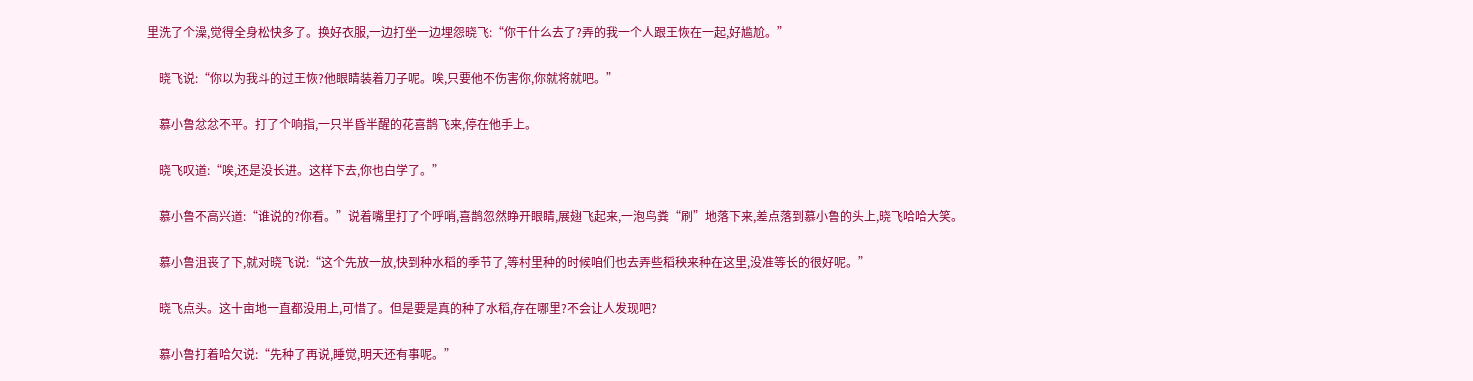里洗了个澡,觉得全身松快多了。换好衣服,一边打坐一边埋怨晓飞:“你干什么去了?弄的我一个人跟王恢在一起,好尴尬。”

    晓飞说:“你以为我斗的过王恢?他眼睛装着刀子呢。唉,只要他不伤害你,你就将就吧。”

    慕小鲁忿忿不平。打了个响指,一只半昏半醒的花喜鹊飞来,停在他手上。

    晓飞叹道:“唉,还是没长进。这样下去,你也白学了。”

    慕小鲁不高兴道:“谁说的?你看。”说着嘴里打了个呼哨,喜鹊忽然睁开眼睛,展翅飞起来,一泡鸟粪“刷”地落下来,差点落到慕小鲁的头上,晓飞哈哈大笑。

    慕小鲁沮丧了下,就对晓飞说:“这个先放一放,快到种水稻的季节了,等村里种的时候咱们也去弄些稻秧来种在这里,没准等长的很好呢。”

    晓飞点头。这十亩地一直都没用上,可惜了。但是要是真的种了水稻,存在哪里?不会让人发现吧?

    慕小鲁打着哈欠说:“先种了再说,睡觉,明天还有事呢。”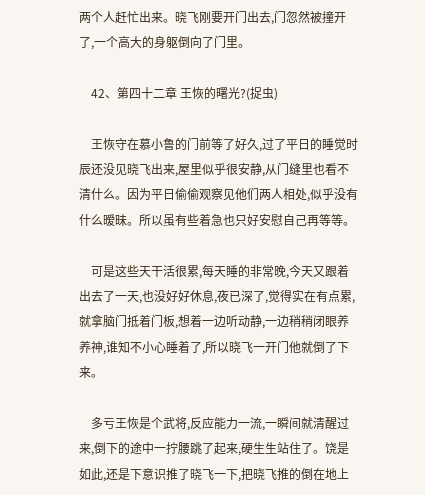两个人赶忙出来。晓飞刚要开门出去,门忽然被撞开了,一个高大的身躯倒向了门里。

    42、第四十二章 王恢的曙光?(捉虫)

    王恢守在慕小鲁的门前等了好久,过了平日的睡觉时辰还没见晓飞出来,屋里似乎很安静,从门缝里也看不清什么。因为平日偷偷观察见他们两人相处,似乎没有什么暧昧。所以虽有些着急也只好安慰自己再等等。

    可是这些天干活很累,每天睡的非常晚,今天又跟着出去了一天,也没好好休息,夜已深了,觉得实在有点累,就拿脑门抵着门板,想着一边听动静,一边稍稍闭眼养养神,谁知不小心睡着了,所以晓飞一开门他就倒了下来。

    多亏王恢是个武将,反应能力一流,一瞬间就清醒过来,倒下的途中一拧腰跳了起来,硬生生站住了。饶是如此,还是下意识推了晓飞一下,把晓飞推的倒在地上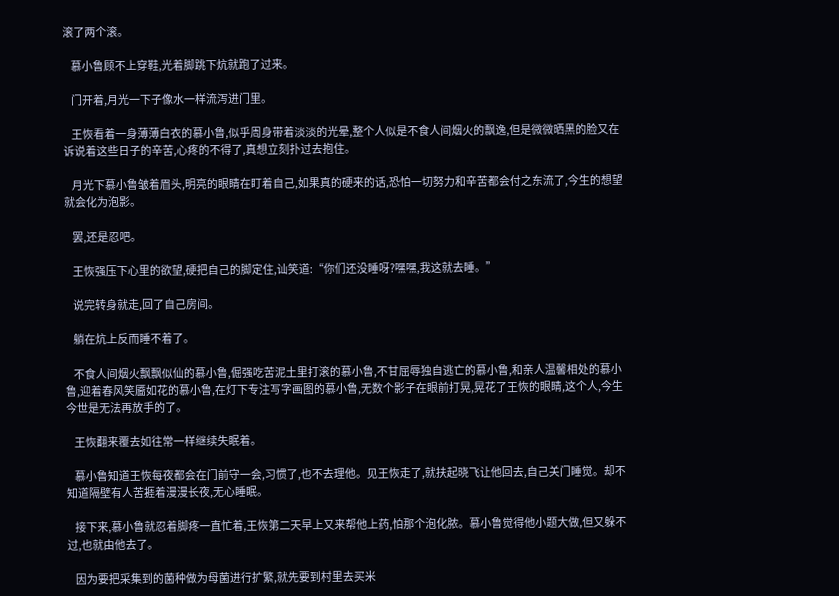滚了两个滚。

    慕小鲁顾不上穿鞋,光着脚跳下炕就跑了过来。

    门开着,月光一下子像水一样流泻进门里。

    王恢看着一身薄薄白衣的慕小鲁,似乎周身带着淡淡的光晕,整个人似是不食人间烟火的飘逸,但是微微晒黑的脸又在诉说着这些日子的辛苦,心疼的不得了,真想立刻扑过去抱住。

    月光下慕小鲁皱着眉头,明亮的眼睛在盯着自己,如果真的硬来的话,恐怕一切努力和辛苦都会付之东流了,今生的想望就会化为泡影。

    罢,还是忍吧。

    王恢强压下心里的欲望,硬把自己的脚定住,讪笑道:“你们还没睡呀?嘿嘿,我这就去睡。”

    说完转身就走,回了自己房间。

    躺在炕上反而睡不着了。

    不食人间烟火飘飘似仙的慕小鲁,倔强吃苦泥土里打滚的慕小鲁,不甘屈辱独自逃亡的慕小鲁,和亲人温馨相处的慕小鲁,迎着春风笑靥如花的慕小鲁,在灯下专注写字画图的慕小鲁,无数个影子在眼前打晃,晃花了王恢的眼睛,这个人,今生今世是无法再放手的了。

    王恢翻来覆去如往常一样继续失眠着。

    慕小鲁知道王恢每夜都会在门前守一会,习惯了,也不去理他。见王恢走了,就扶起晓飞让他回去,自己关门睡觉。却不知道隔壁有人苦捱着漫漫长夜,无心睡眠。

    接下来,慕小鲁就忍着脚疼一直忙着,王恢第二天早上又来帮他上药,怕那个泡化脓。慕小鲁觉得他小题大做,但又躲不过,也就由他去了。

    因为要把采集到的菌种做为母菌进行扩繁,就先要到村里去买米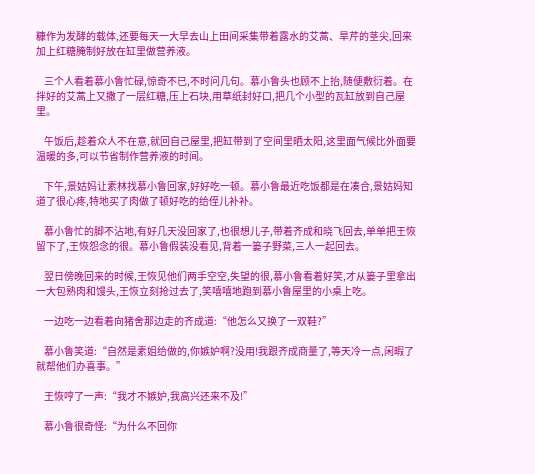糠作为发酵的载体,还要每天一大早去山上田间采集带着露水的艾蒿、旱芹的茎尖,回来加上红糖腌制好放在缸里做营养液。

    三个人看着慕小鲁忙碌,惊奇不已,不时问几句。慕小鲁头也顾不上抬,随便敷衍着。在拌好的艾蒿上又撒了一层红糖,压上石块,用草纸封好口,把几个小型的瓦缸放到自己屋里。

    午饭后,趁着众人不在意,就回自己屋里,把缸带到了空间里晒太阳,这里面气候比外面要温暖的多,可以节省制作营养液的时间。

    下午,景姑妈让素林找慕小鲁回家,好好吃一顿。慕小鲁最近吃饭都是在凑合,景姑妈知道了很心疼,特地买了肉做了顿好吃的给侄儿补补。

    慕小鲁忙的脚不沾地,有好几天没回家了,也很想儿子,带着齐成和晓飞回去,单单把王恢留下了,王恢怨念的很。慕小鲁假装没看见,背着一篓子野菜,三人一起回去。

    翌日傍晚回来的时候,王恢见他们两手空空,失望的很,慕小鲁看着好笑,才从篓子里拿出一大包熟肉和馒头,王恢立刻抢过去了,笑嘻嘻地跑到慕小鲁屋里的小桌上吃。

    一边吃一边看着向猪舍那边走的齐成道:“他怎么又换了一双鞋?”

    慕小鲁笑道:“自然是素姐给做的,你嫉妒啊?没用!我跟齐成商量了,等天冷一点,闲暇了就帮他们办喜事。”

    王恢哼了一声:“我才不嫉妒,我高兴还来不及!”

    慕小鲁很奇怪:“为什么不回你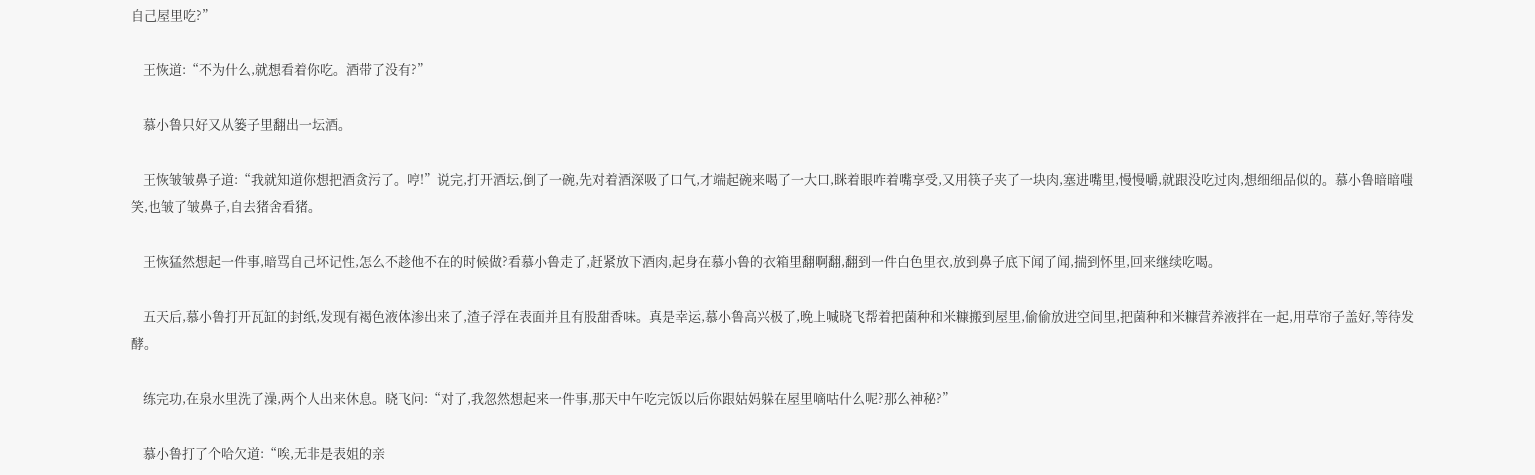自己屋里吃?”

    王恢道:“不为什么,就想看着你吃。酒带了没有?”

    慕小鲁只好又从篓子里翻出一坛酒。

    王恢皱皱鼻子道:“我就知道你想把酒贪污了。哼!”说完,打开酒坛,倒了一碗,先对着酒深吸了口气,才端起碗来喝了一大口,眯着眼咋着嘴享受,又用筷子夹了一块肉,塞进嘴里,慢慢嚼,就跟没吃过肉,想细细品似的。慕小鲁暗暗嗤笑,也皱了皱鼻子,自去猪舍看猪。

    王恢猛然想起一件事,暗骂自己坏记性,怎么不趁他不在的时候做?看慕小鲁走了,赶紧放下酒肉,起身在慕小鲁的衣箱里翻啊翻,翻到一件白色里衣,放到鼻子底下闻了闻,揣到怀里,回来继续吃喝。

    五天后,慕小鲁打开瓦缸的封纸,发现有褐色液体渗出来了,渣子浮在表面并且有股甜香味。真是幸运,慕小鲁高兴极了,晚上喊晓飞帮着把菌种和米糠搬到屋里,偷偷放进空间里,把菌种和米糠营养液拌在一起,用草帘子盖好,等待发酵。

    练完功,在泉水里洗了澡,两个人出来休息。晓飞问:“对了,我忽然想起来一件事,那天中午吃完饭以后你跟姑妈躲在屋里嘀咕什么呢?那么神秘?”

    慕小鲁打了个哈欠道:“唉,无非是表姐的亲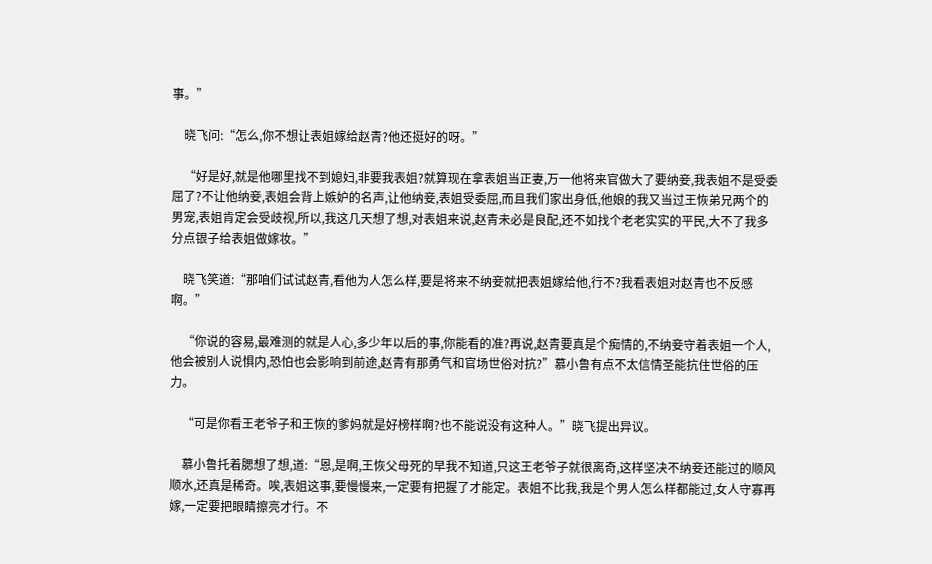事。”

    晓飞问:“怎么,你不想让表姐嫁给赵青?他还挺好的呀。”

    “好是好,就是他哪里找不到媳妇,非要我表姐?就算现在拿表姐当正妻,万一他将来官做大了要纳妾,我表姐不是受委屈了?不让他纳妾,表姐会背上嫉妒的名声,让他纳妾,表姐受委屈,而且我们家出身低,他娘的我又当过王恢弟兄两个的男宠,表姐肯定会受歧视,所以,我这几天想了想,对表姐来说,赵青未必是良配,还不如找个老老实实的平民,大不了我多分点银子给表姐做嫁妆。”

    晓飞笑道:“那咱们试试赵青,看他为人怎么样,要是将来不纳妾就把表姐嫁给他,行不?我看表姐对赵青也不反感啊。”

    “你说的容易,最难测的就是人心,多少年以后的事,你能看的准?再说,赵青要真是个痴情的,不纳妾守着表姐一个人,他会被别人说惧内,恐怕也会影响到前途,赵青有那勇气和官场世俗对抗?”慕小鲁有点不太信情圣能抗住世俗的压力。

    “可是你看王老爷子和王恢的爹妈就是好榜样啊?也不能说没有这种人。”晓飞提出异议。

    慕小鲁托着腮想了想,道:“恩,是啊,王恢父母死的早我不知道,只这王老爷子就很离奇,这样坚决不纳妾还能过的顺风顺水,还真是稀奇。唉,表姐这事,要慢慢来,一定要有把握了才能定。表姐不比我,我是个男人怎么样都能过,女人守寡再嫁,一定要把眼睛擦亮才行。不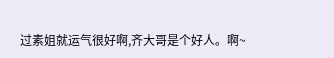过素姐就运气很好啊,齐大哥是个好人。啊~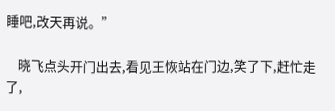睡吧,改天再说。”

    晓飞点头开门出去,看见王恢站在门边,笑了下,赶忙走了,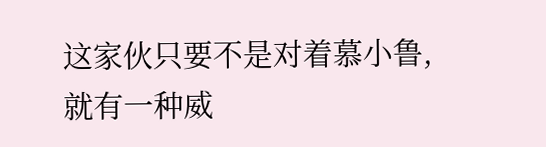这家伙只要不是对着慕小鲁,就有一种威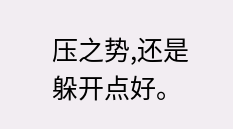压之势,还是躲开点好。